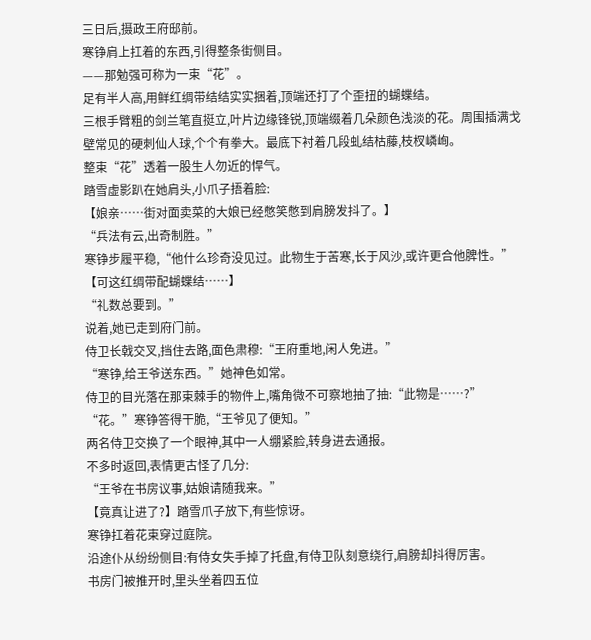三日后,摄政王府邸前。
寒铮肩上扛着的东西,引得整条街侧目。
——那勉强可称为一束“花”。
足有半人高,用鲜红绸带结结实实捆着,顶端还打了个歪扭的蝴蝶结。
三根手臂粗的剑兰笔直挺立,叶片边缘锋锐,顶端缀着几朵颜色浅淡的花。周围插满戈壁常见的硬刺仙人球,个个有拳大。最底下衬着几段虬结枯藤,枝杈嶙峋。
整束“花”透着一股生人勿近的悍气。
踏雪虚影趴在她肩头,小爪子捂着脸:
【娘亲……街对面卖菜的大娘已经憋笑憋到肩膀发抖了。】
“兵法有云,出奇制胜。”
寒铮步履平稳,“他什么珍奇没见过。此物生于苦寒,长于风沙,或许更合他脾性。”
【可这红绸带配蝴蝶结……】
“礼数总要到。”
说着,她已走到府门前。
侍卫长戟交叉,挡住去路,面色肃穆:“王府重地,闲人免进。”
“寒铮,给王爷送东西。”她神色如常。
侍卫的目光落在那束棘手的物件上,嘴角微不可察地抽了抽:“此物是……?”
“花。”寒铮答得干脆,“王爷见了便知。”
两名侍卫交换了一个眼神,其中一人绷紧脸,转身进去通报。
不多时返回,表情更古怪了几分:
“王爷在书房议事,姑娘请随我来。”
【竟真让进了?】踏雪爪子放下,有些惊讶。
寒铮扛着花束穿过庭院。
沿途仆从纷纷侧目:有侍女失手掉了托盘,有侍卫队刻意绕行,肩膀却抖得厉害。
书房门被推开时,里头坐着四五位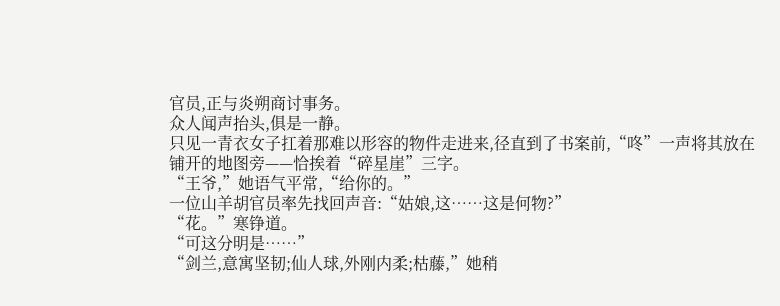官员,正与炎朔商讨事务。
众人闻声抬头,俱是一静。
只见一青衣女子扛着那难以形容的物件走进来,径直到了书案前,“咚”一声将其放在铺开的地图旁——恰挨着“碎星崖”三字。
“王爷,”她语气平常,“给你的。”
一位山羊胡官员率先找回声音:“姑娘,这……这是何物?”
“花。”寒铮道。
“可这分明是……”
“剑兰,意寓坚韧;仙人球,外刚内柔;枯藤,”她稍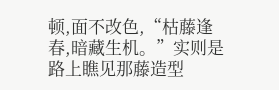顿,面不改色,“枯藤逢春,暗藏生机。”实则是路上瞧见那藤造型